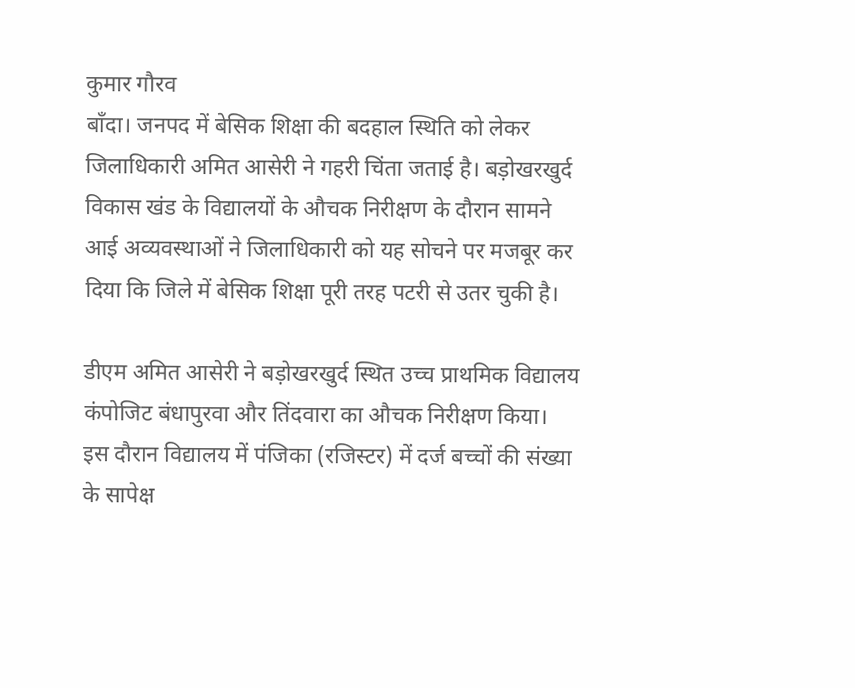कुमार गौरव
बाँदा। जनपद में बेसिक शिक्षा की बदहाल स्थिति को लेकर जिलाधिकारी अमित आसेरी ने गहरी चिंता जताई है। बड़ोखरखुर्द विकास खंड के विद्यालयों के औचक निरीक्षण के दौरान सामने आई अव्यवस्थाओं ने जिलाधिकारी को यह सोचने पर मजबूर कर दिया कि जिले में बेसिक शिक्षा पूरी तरह पटरी से उतर चुकी है।

डीएम अमित आसेरी ने बड़ोखरखुर्द स्थित उच्च प्राथमिक विद्यालय कंपोजिट बंधापुरवा और तिंदवारा का औचक निरीक्षण किया। इस दौरान विद्यालय में पंजिका (रजिस्टर) में दर्ज बच्चों की संख्या के सापेक्ष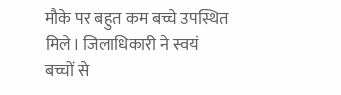मौके पर बहुत कम बच्चे उपस्थित मिले। जिलाधिकारी ने स्वयं बच्चों से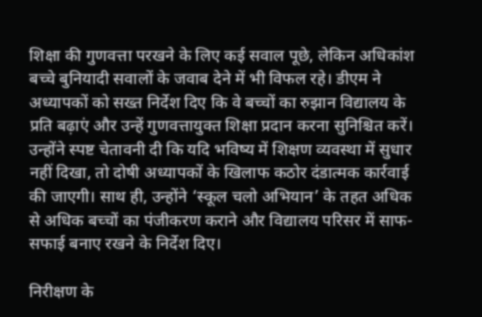शिक्षा की गुणवत्ता परखने के लिए कई सवाल पूछे, लेकिन अधिकांश बच्चे बुनियादी सवालों के जवाब देने में भी विफल रहे। डीएम ने अध्यापकों को सख्त निर्देश दिए कि वे बच्चों का रुझान विद्यालय के प्रति बढ़ाएं और उन्हें गुणवत्तायुक्त शिक्षा प्रदान करना सुनिश्चित करें। उन्होंने स्पष्ट चेतावनी दी कि यदि भविष्य में शिक्षण व्यवस्था में सुधार नहीं दिखा, तो दोषी अध्यापकों के खिलाफ कठोर दंडात्मक कार्रवाई की जाएगी। साथ ही, उन्होंने ‘स्कूल चलो अभियान’ के तहत अधिक से अधिक बच्चों का पंजीकरण कराने और विद्यालय परिसर में साफ-सफाई बनाए रखने के निर्देश दिए।

निरीक्षण के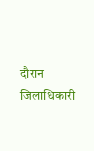दौरान जिलाधिकारी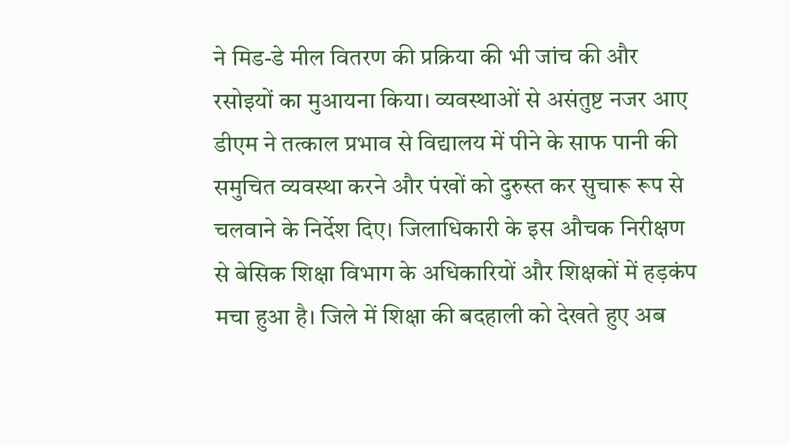ने मिड-डे मील वितरण की प्रक्रिया की भी जांच की और रसोइयों का मुआयना किया। व्यवस्थाओं से असंतुष्ट नजर आए डीएम ने तत्काल प्रभाव से विद्यालय में पीने के साफ पानी की समुचित व्यवस्था करने और पंखों को दुरुस्त कर सुचारू रूप से चलवाने के निर्देश दिए। जिलाधिकारी के इस औचक निरीक्षण से बेसिक शिक्षा विभाग के अधिकारियों और शिक्षकों में हड़कंप मचा हुआ है। जिले में शिक्षा की बदहाली को देखते हुए अब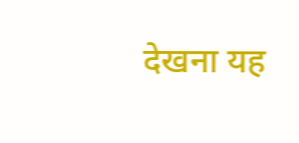देखना यह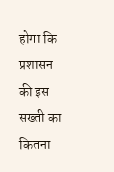होगा कि प्रशासन की इस सख्ती का कितना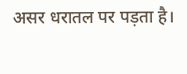असर धरातल पर पड़ता है।